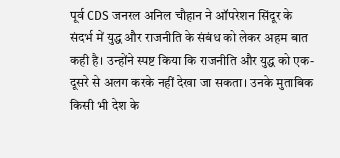पूर्व CDS जनरल अनिल चौहान ने ऑपरेशन सिंदूर के संदर्भ में युद्ध और राजनीति के संबंध को लेकर अहम बात कही है। उन्होंने स्पष्ट किया कि राजनीति और युद्ध को एक-दूसरे से अलग करके नहीं देखा जा सकता। उनके मुताबिक किसी भी देश के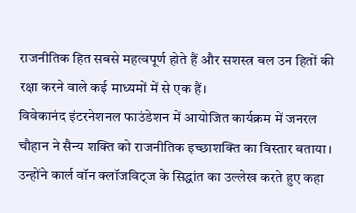राजनीतिक हित सबसे महत्वपूर्ण होते हैं और सशस्त्र बल उन हितों की रक्षा करने वाले कई माध्यमों में से एक हैं।
विवेकानंद इंटरनेशनल फाउंडेशन में आयोजित कार्यक्रम में जनरल चौहान ने सैन्य शक्ति को राजनीतिक इच्छाशक्ति का विस्तार बताया। उन्होंने कार्ल वॉन क्लॉजविट्ज के सिद्धांत का उल्लेख करते हुए कहा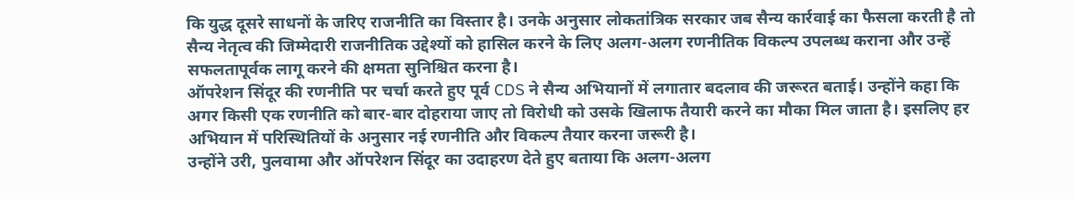कि युद्ध दूसरे साधनों के जरिए राजनीति का विस्तार है। उनके अनुसार लोकतांत्रिक सरकार जब सैन्य कार्रवाई का फैसला करती है तो सैन्य नेतृत्व की जिम्मेदारी राजनीतिक उद्देश्यों को हासिल करने के लिए अलग-अलग रणनीतिक विकल्प उपलब्ध कराना और उन्हें सफलतापूर्वक लागू करने की क्षमता सुनिश्चित करना है।
ऑपरेशन सिंदूर की रणनीति पर चर्चा करते हुए पूर्व CDS ने सैन्य अभियानों में लगातार बदलाव की जरूरत बताई। उन्होंने कहा कि अगर किसी एक रणनीति को बार-बार दोहराया जाए तो विरोधी को उसके खिलाफ तैयारी करने का मौका मिल जाता है। इसलिए हर अभियान में परिस्थितियों के अनुसार नई रणनीति और विकल्प तैयार करना जरूरी है।
उन्होंने उरी, पुलवामा और ऑपरेशन सिंदूर का उदाहरण देते हुए बताया कि अलग-अलग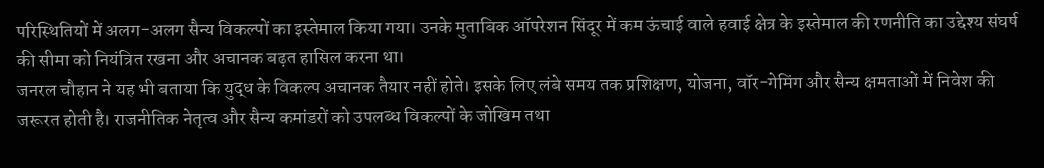परिस्थितियों में अलग-अलग सैन्य विकल्पों का इस्तेमाल किया गया। उनके मुताबिक ऑपरेशन सिंदूर में कम ऊंचाई वाले हवाई क्षेत्र के इस्तेमाल की रणनीति का उद्देश्य संघर्ष की सीमा को नियंत्रित रखना और अचानक बढ़त हासिल करना था।
जनरल चौहान ने यह भी बताया कि युद्ध के विकल्प अचानक तैयार नहीं होते। इसके लिए लंबे समय तक प्रशिक्षण, योजना, वॉर-गेमिंग और सैन्य क्षमताओं में निवेश की जरूरत होती है। राजनीतिक नेतृत्व और सैन्य कमांडरों को उपलब्ध विकल्पों के जोखिम तथा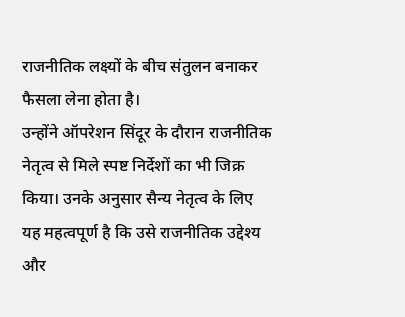राजनीतिक लक्ष्यों के बीच संतुलन बनाकर फैसला लेना होता है।
उन्होंने ऑपरेशन सिंदूर के दौरान राजनीतिक नेतृत्व से मिले स्पष्ट निर्देशों का भी जिक्र किया। उनके अनुसार सैन्य नेतृत्व के लिए यह महत्वपूर्ण है कि उसे राजनीतिक उद्देश्य और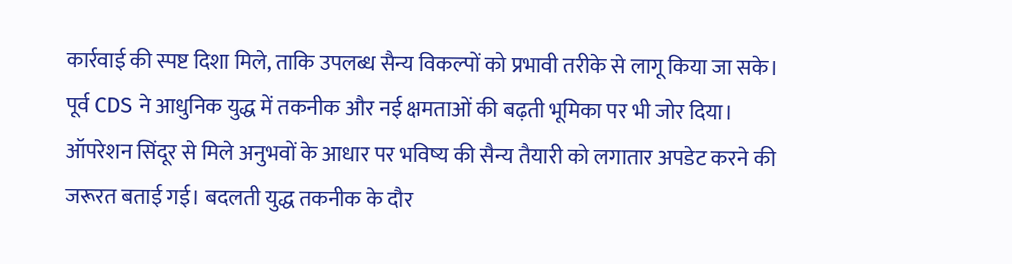कार्रवाई की स्पष्ट दिशा मिले, ताकि उपलब्ध सैन्य विकल्पों को प्रभावी तरीके से लागू किया जा सके।
पूर्व CDS ने आधुनिक युद्ध में तकनीक और नई क्षमताओं की बढ़ती भूमिका पर भी जोर दिया। ऑपरेशन सिंदूर से मिले अनुभवों के आधार पर भविष्य की सैन्य तैयारी को लगातार अपडेट करने की जरूरत बताई गई। बदलती युद्ध तकनीक के दौर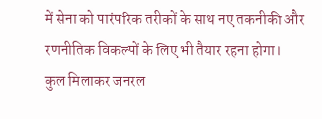में सेना को पारंपरिक तरीकों के साथ नए तकनीकी और रणनीतिक विकल्पों के लिए भी तैयार रहना होगा।
कुल मिलाकर जनरल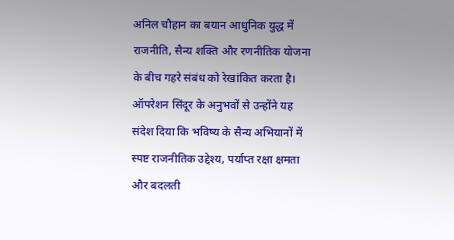अनिल चौहान का बयान आधुनिक युद्ध में राजनीति, सैन्य शक्ति और रणनीतिक योजना के बीच गहरे संबंध को रेखांकित करता है। ऑपरेशन सिंदूर के अनुभवों से उन्होंने यह संदेश दिया कि भविष्य के सैन्य अभियानों में स्पष्ट राजनीतिक उद्देश्य, पर्याप्त रक्षा क्षमता और बदलती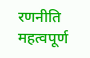रणनीति महत्वपूर्ण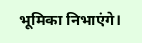भूमिका निभाएंगे।